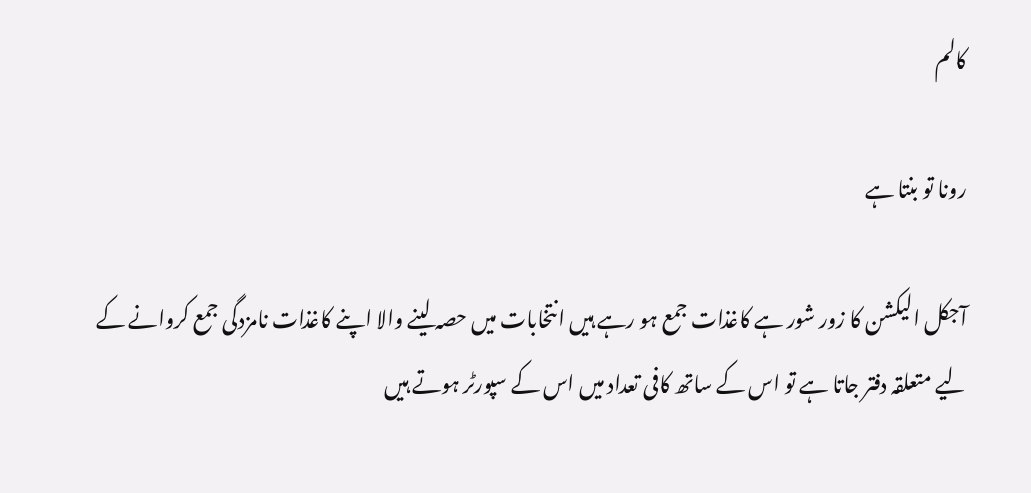کالم

رونا تو بنتا ہے

آجکل الیکشن کا زور شور ہے کاغذات جمع ہو رہے ہیں انتخابات میں حصہ لینے والا اپنے کاغذات نامزدگی جمع کروانے کے لیے متعلقہ دفتر جاتا ہے تو اس کے ساتھ کافی تعداد میں اس کے سپورٹر ہوتے ہیں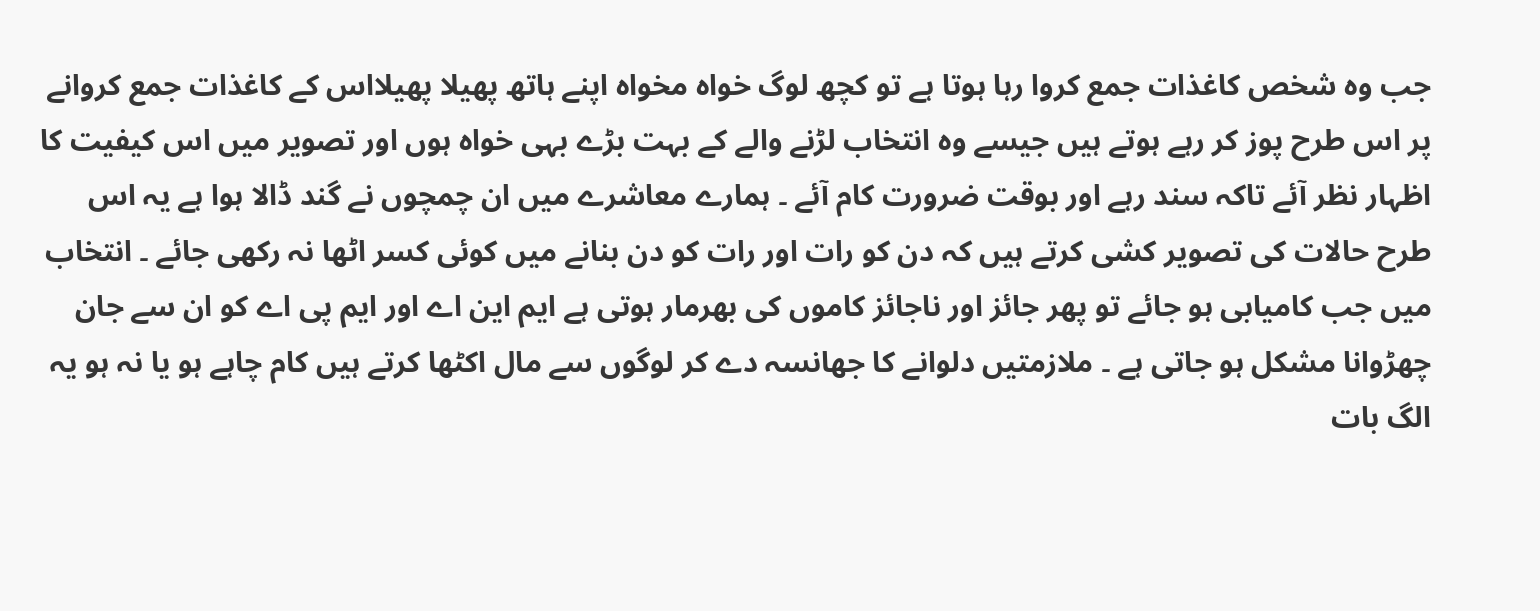جب وہ شخص کاغذات جمع کروا رہا ہوتا ہے تو کچھ لوگ خواہ مخواہ اپنے ہاتھ پھیلا پھیلااس کے کاغذات جمع کروانے پر اس طرح پوز کر رہے ہوتے ہیں جیسے وہ انتخاب لڑنے والے کے بہت بڑے بہی خواہ ہوں اور تصویر میں اس کیفیت کا اظہار نظر آئے تاکہ سند رہے اور بوقت ضرورت کام آئے ۔ ہمارے معاشرے میں ان چمچوں نے گند ڈالا ہوا ہے یہ اس طرح حالات کی تصویر کشی کرتے ہیں کہ دن کو رات اور رات کو دن بنانے میں کوئی کسر اٹھا نہ رکھی جائے ۔ انتخاب میں جب کامیابی ہو جائے تو پھر جائز اور ناجائز کاموں کی بھرمار ہوتی ہے ایم این اے اور ایم پی اے کو ان سے جان چھڑوانا مشکل ہو جاتی ہے ۔ ملازمتیں دلوانے کا جھانسہ دے کر لوگوں سے مال اکٹھا کرتے ہیں کام چاہے ہو یا نہ ہو یہ الگ بات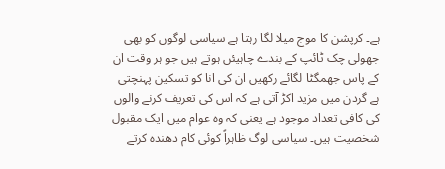ہے۔ کرپشن کا موج میلا لگا رہتا ہے سیاسی لوگوں کو بھی جھولی چک ٹائپ کے بندے چاہیئں ہوتے ہیں جو ہر وقت ان کے پاس جھمگٹا لگائے رکھیں ان کی انا کو تسکین پہنچتی ہے گردن میں مزید اکڑ آتی ہے کہ اس کی تعریف کرنے والوں کی کافی تعداد موجود ہے یعنی کہ وہ عوام میں ایک مقبول شخصیت ہیں۔ سیاسی لوگ ظاہراً کوئی کام دھندہ کرتے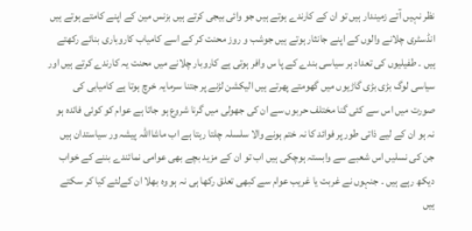نظر نہیں آتے زمیندار ہیں تو ان کے کارندے ہوتے ہیں جو وائی بیجی کرتے ہیں بزنس مین کے اپنے کامتے ہوتے ہیں انڈسٹری چلانے والوں کے اپنے جانثار ہوتے ہیں جوشب و روز محنت کر کے اسے کامیاب کاروباری بنائے رکھتے ہیں ۔ طفیلیوں کی تعداد ہر سیاسی بندے کے پا س وافر ہوتی ہے کاروبار چلانے میں محنت یہ کارندے کرتے ہیں اور سیاسی لوگ بڑی بڑی گاڑیوں میں گھومتے پھرتے ہیں الیکشن لڑنے پر جتنا سرمایہ خرچ ہوتا ہے کامیابی کی صورت میں اس سے کئی گنا مختلف حربوں سے ان کی جھولی میں گرنا شروع ہو جاتا ہے عوام کو کوئی فائدہ ہو نہ ہو ان کے لیے ذاتی طور پر فوائد کا نہ ختم ہونے والا سلسلہ چلتا رہتا ہے اب ماشااللہ پیشہ ور سیاستدان ہیں جن کی نسلیں اس شعبے سے وابستہ ہوچکی ہیں اب تو ان کے مزید بچے بھی عوامی نمائندے بننے کے خواب دیکھ رہے ہیں ۔ جنہوں نے غربت یا غریب عوام سے کبھی تعلق رکھا ہی نہ ہو وہ بھلا ان کےلئے کیا کر سکتے ہیں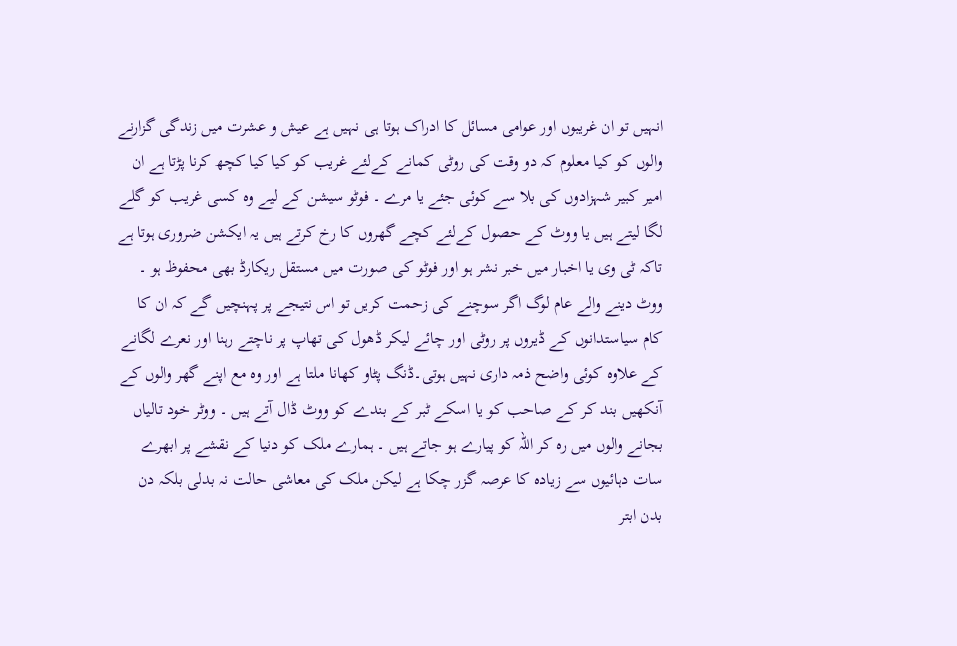انہیں تو ان غریبوں اور عوامی مسائل کا ادراک ہوتا ہی نہیں ہے عیش و عشرت میں زندگی گزارنے والوں کو کیا معلوم کہ دو وقت کی روٹی کمانے کےلئے غریب کو کیا کیا کچھ کرنا پڑتا ہے ان امیر کبیر شہزادوں کی بلا سے کوئی جئے یا مرے ۔ فوٹو سیشن کے لیے وہ کسی غریب کو گلے لگا لیتے ہیں یا ووٹ کے حصول کےلئے کچے گھروں کا رخ کرتے ہیں یہ ایکشن ضروری ہوتا ہے تاکہ ٹی وی یا اخبار میں خبر نشر ہو اور فوٹو کی صورت میں مستقل ریکارڈ بھی محفوظ ہو ۔ ووٹ دینے والے عام لوگ اگر سوچنے کی زحمت کریں تو اس نتیجے پر پہنچیں گے کہ ان کا کام سیاستدانوں کے ڈیروں پر روٹی اور چائے لیکر ڈھول کی تھاپ پر ناچتے رہنا اور نعرے لگانے کے علاوہ کوئی واضح ذمہ داری نہیں ہوتی۔ڈنگ پٹاو کھانا ملتا ہے اور وہ مع اپنے گھر والوں کے آنکھیں بند کر کے صاحب کو یا اسکے ٹبر کے بندے کو ووٹ ڈال آتے ہیں ۔ ووٹر خود تالیاں بجانے والوں میں رہ کر اللہ کو پیارے ہو جاتے ہیں ۔ ہمارے ملک کو دنیا کے نقشے پر ابھرے سات دہائیوں سے زیادہ کا عرصہ گزر چکا ہے لیکن ملک کی معاشی حالت نہ بدلی بلکہ دن بدن ابتر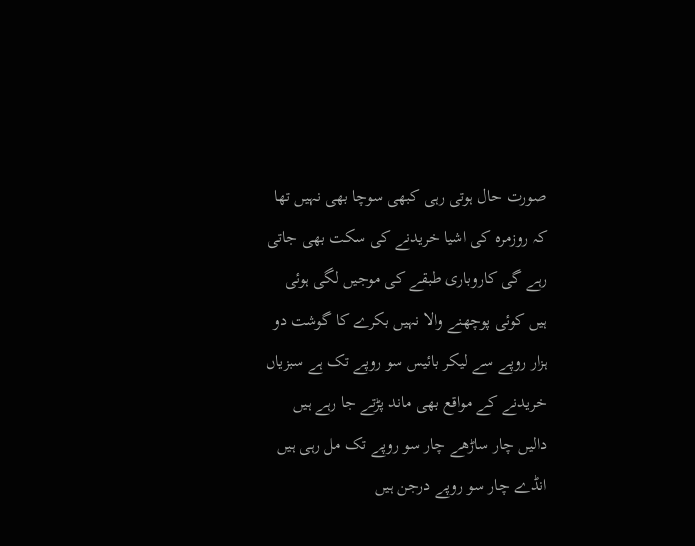صورت حال ہوتی رہی کبھی سوچا بھی نہیں تھا کہ روزمرہ کی اشیا خریدنے کی سکت بھی جاتی رہے گی کاروباری طبقے کی موجیں لگی ہوئی ہیں کوئی پوچھنے والا نہیں بکرے کا گوشت دو ہزار روپے سے لیکر بائیس سو روپے تک ہے سبزیاں خریدنے کے مواقع بھی ماند پڑتے جا رہے ہیں دالیں چار ساڑھے چار سو روپے تک مل رہی ہیں انڈے چار سو روپے درجن ہیں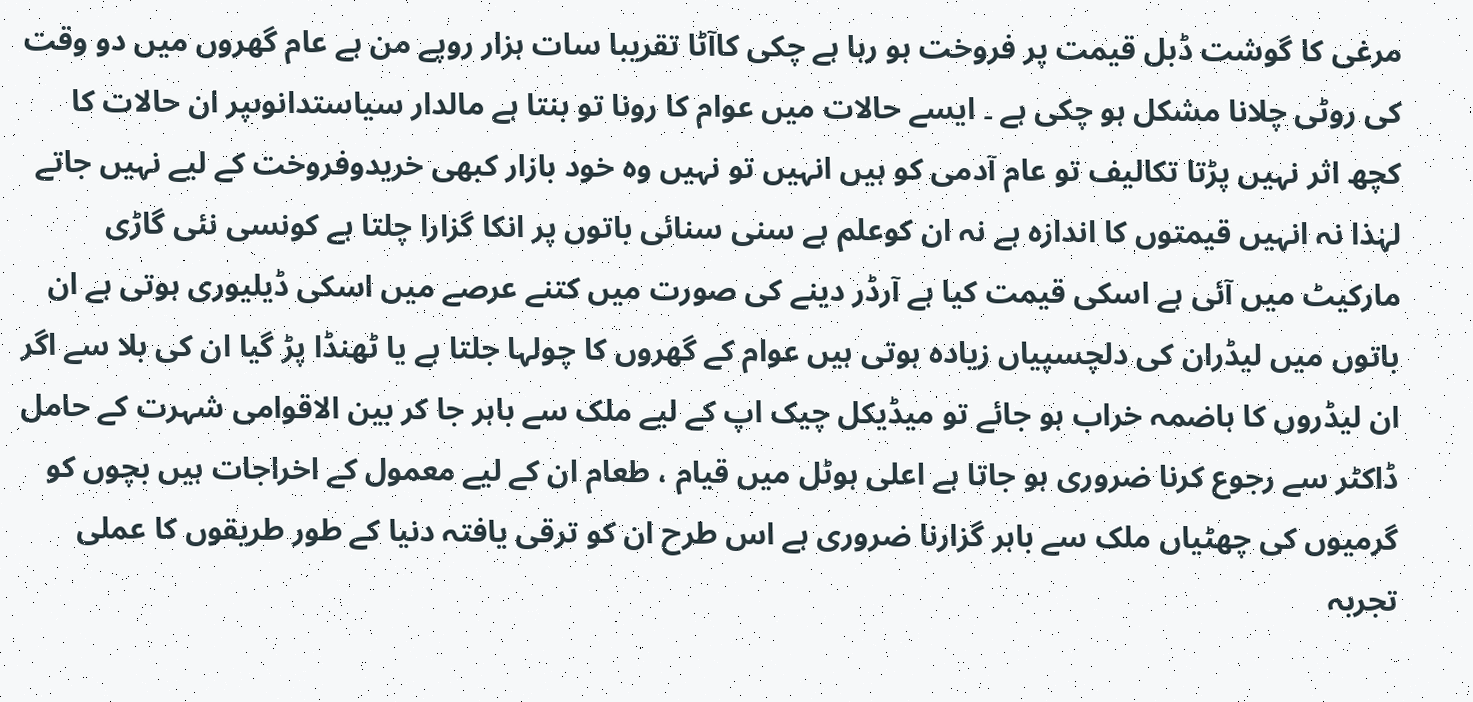مرغی کا گوشت ڈبل قیمت پر فروخت ہو رہا ہے چکی کاآٹا تقریبا سات ہزار روپے من ہے عام گھروں میں دو وقت کی روٹی چلانا مشکل ہو چکی ہے ۔ ایسے حالات میں عوام کا رونا تو بنتا ہے مالدار سیاستدانوںپر ان حالات کا کچھ اثر نہیں پڑتا تکالیف تو عام آدمی کو ہیں انہیں تو نہیں وہ خود بازار کبھی خریدوفروخت کے لیے نہیں جاتے لہٰذا نہ انہیں قیمتوں کا اندازہ ہے نہ ان کوعلم ہے سنی سنائی باتوں پر انکا گزارا چلتا ہے کونسی نئی گاڑی مارکیٹ میں آئی ہے اسکی قیمت کیا ہے آرڈر دینے کی صورت میں کتنے عرصے میں اسکی ڈیلیوری ہوتی ہے ان باتوں میں لیڈران کی دلچسپیاں زیادہ ہوتی ہیں عوام کے گھروں کا چولہا جلتا ہے یا ٹھنڈا پڑ گیا ان کی بلا سے اگر ان لیڈروں کا ہاضمہ خراب ہو جائے تو میڈیکل چیک اپ کے لیے ملک سے باہر جا کر بین الاقوامی شہرت کے حامل ڈاکٹر سے رجوع کرنا ضروری ہو جاتا ہے اعلی ہوٹل میں قیام ، طعام ان کے لیے معمول کے اخراجات ہیں بچوں کو گرمیوں کی چھٹیاں ملک سے باہر گزارنا ضروری ہے اس طرح ان کو ترقی یافتہ دنیا کے طور طریقوں کا عملی تجربہ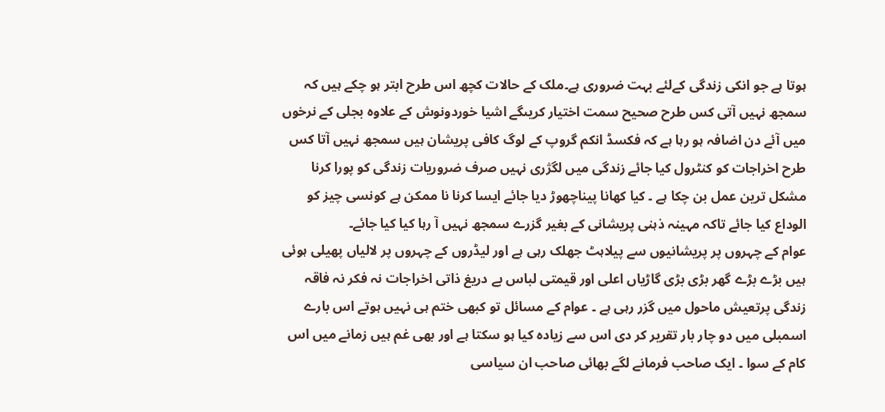ہوتا ہے جو انکی زندگی کےلئے بہت ضروری ہے۔ملک کے حالات کچھ اس طرح ابتر ہو چکے ہیں کہ سمجھ نہیں آتی کس طرح صحیح سمت اختیار کریںگے اشیا خوردونوش کے علاوہ بجلی کے نرخوں میں آئے دن اضافہ ہو رہا ہے کہ فکسڈ انکم گروپ کے لوگ کافی پریشان ہیں سمجھ نہیں آتا کس طرح اخراجات کو کنٹرول کیا جائے زندگی میں لگژری نہیں صرف ضروریات زندگی کو پورا کرنا مشکل ترین عمل بن چکا ہے ۔ کیا کھانا پیناچھوڑ دیا جائے ایسا کرنا نا ممکن ہے کونسی چیز کو الوداع کیا جائے تاکہ مہینہ ذہنی پریشانی کے بغیر گزرے سمجھ نہیں آ رہا کیا کیا جائے۔
عوام کے چہروں پر پریشانیوں سے پیلاہٹ جھلک رہی ہے اور لیڈروں کے چہروں پر لالیاں پھیلی ہوئی ہیں بڑے بڑے گھر بڑی بڑی گاڑیاں اعلی اور قیمتی لباس بے دریغ ذاتی اخراجات نہ فکر نہ فاقہ زندگی پرتعیش ماحول میں گزر رہی ہے ۔ عوام کے مسائل تو کبھی ختم ہی نہیں ہوتے اس بارے اسمبلی میں دو چار بار تقریر کر دی اس سے زیادہ کیا ہو سکتا ہے اور بھی غم ہیں زمانے میں اس کام کے سوا ۔ ایک صاحب فرمانے لگے بھائی صاحب ان سیاسی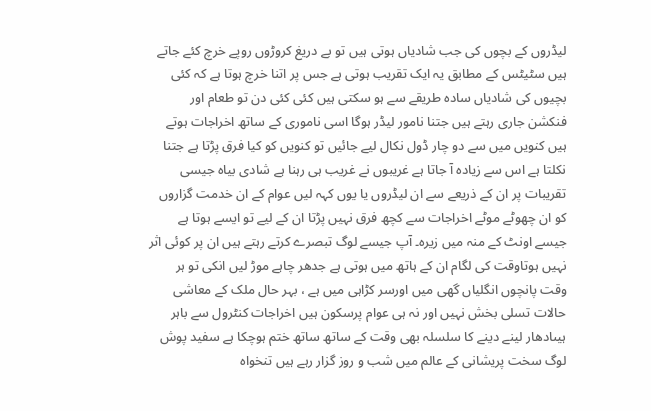لیڈروں کے بچوں کی جب شادیاں ہوتی ہیں تو بے دریغ کروڑوں روپے خرچ کئے جاتے ہیں سٹیٹس کے مطابق یہ ایک تقریب ہوتی ہے جس پر اتنا خرچ ہوتا ہے کہ کئی بچیوں کی شادیاں سادہ طریقے سے ہو سکتی ہیں کئی کئی دن تو طعام اور فنکشن جاری رہتے ہیں جتنا نامور لیڈر ہوگا اسی ناموری کے ساتھ اخراجات ہوتے ہیں کنویں میں سے دو چار ڈول نکال لیے جائیں تو کنویں کو کیا فرق پڑتا ہے جتنا نکلتا ہے اس سے زیادہ آ جاتا ہے غریبوں نے غریب ہی رہنا ہے شادی بیاہ جیسی تقریبات پر ان کے ذریعے سے ان لیڈروں یا یوں کہہ لیں عوام کے ان خدمت گزاروں کو ان چھوٹے موٹے اخراجات سے کچھ فرق نہیں پڑتا ان کے لیے تو ایسے ہوتا ہے جیسے اونٹ کے منہ میں زیرہ۔ آپ جیسے لوگ تبصرے کرتے رہتے ہیں ان پر کوئی اثر نہیں ہوتاوقت کی لگام ان کے ہاتھ میں ہوتی ہے جدھر چاہے موڑ لیں انکی تو ہر وقت پانچوں انگلیاں گھی میں اورسر کڑاہی میں ہے ، بہر حال ملک کے معاشی حالات تسلی بخش نہیں اور نہ ہی عوام پرسکون ہیں اخراجات کنٹرول سے باہر ہیںادھار لینے دینے کا سلسلہ بھی وقت کے ساتھ ساتھ ختم ہوچکا ہے سفید پوش لوگ سخت پریشانی کے عالم میں شب و روز گزار رہے ہیں تنخواہ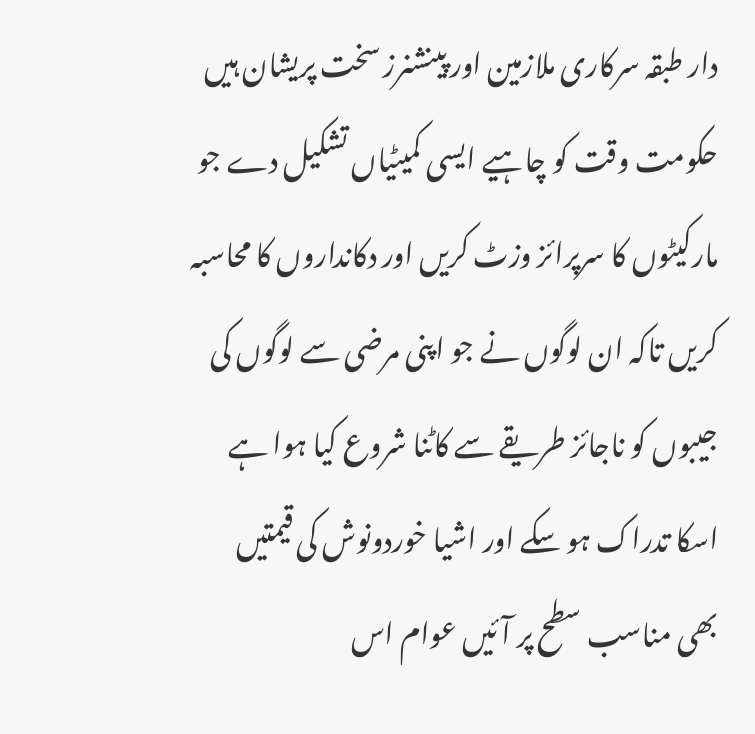دار طبقہ سرکاری ملازمین اور پینشنرز سخت پریشان ہیں حکومت وقت کو چاہیے ایسی کمیٹیاں تشکیل دے جو مارکیٹوں کا سرپرائز وزٹ کریں اور دکانداروں کا محاسبہ کریں تاکہ ان لوگوں نے جو اپنی مرضی سے لوگوں کی جیبوں کو ناجائز طریقے سے کاٹنا شروع کیا ہوا ہے اسکا تدراک ہو سکے اور اشیا خوردونوش کی قیمتیں بھی مناسب سطح پر آئیں عوام اس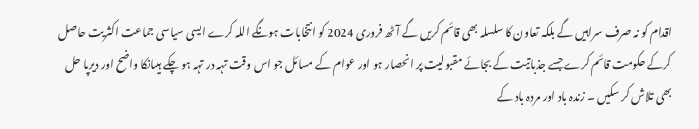اقدام کو نہ صرف سراہیں گے بلکہ تعاون کا سلسلہ بھی قائم کریں گے آٹھ فروری 2024 کو انتخابات ہونگے اللہ کرے ایسی سیاسی جماعت اکثریت حاصل کرکے حکومت قائم کرے جسے جذباتیت کے بجائے مقبولیت پر انحصار ہو اور عوام کے مسائل جو اس وقت تہہ در تہہ ہو چکے ہیںانکا واضح اور دیرپا حل بھی تلاش کر سکیں ۔ زندہ باد اور مردہ باد کے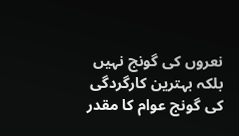نعروں کی گونج نہیں بلکہ بہترین کارگردگی کی گونج عوام کا مقدر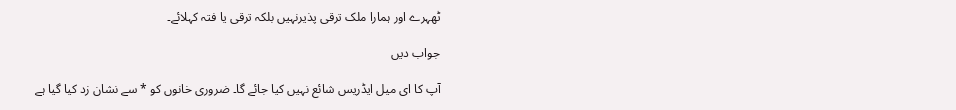ٹھہرے اور ہمارا ملک ترقی پذیرنہیں بلکہ ترقی یا فتہ کہلائے۔

جواب دیں

آپ کا ای میل ایڈریس شائع نہیں کیا جائے گا۔ ضروری خانوں کو * سے نشان زد کیا گیا ہے